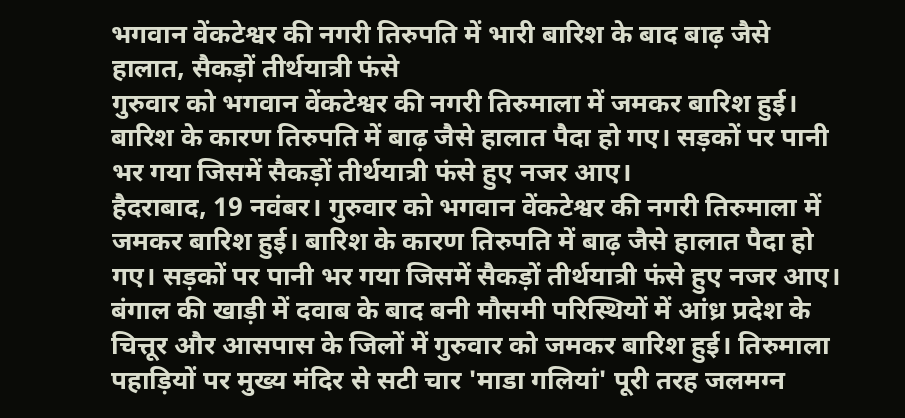भगवान वेंकटेश्वर की नगरी तिरुपति में भारी बारिश के बाद बाढ़ जैसे हालात, सैकड़ों तीर्थयात्री फंसे
गुरुवार को भगवान वेंकटेश्वर की नगरी तिरुमाला में जमकर बारिश हुई। बारिश के कारण तिरुपति में बाढ़ जैसे हालात पैदा हो गए। सड़कों पर पानी भर गया जिसमें सैकड़ों तीर्थयात्री फंसे हुए नजर आए।
हैदराबाद, 19 नवंबर। गुरुवार को भगवान वेंकटेश्वर की नगरी तिरुमाला में जमकर बारिश हुई। बारिश के कारण तिरुपति में बाढ़ जैसे हालात पैदा हो गए। सड़कों पर पानी भर गया जिसमें सैकड़ों तीर्थयात्री फंसे हुए नजर आए। बंगाल की खाड़ी में दवाब के बाद बनी मौसमी परिस्थियों में आंध्र प्रदेश के चित्तूर और आसपास के जिलों में गुरुवार को जमकर बारिश हुई। तिरुमाला पहाड़ियों पर मुख्य मंदिर से सटी चार 'माडा गलियां' पूरी तरह जलमग्न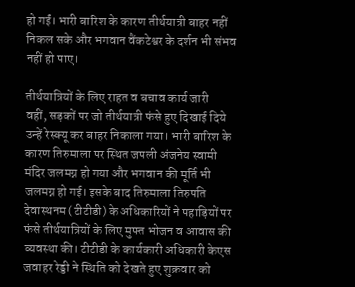हो गईं। भारी बारिश के कारण तीर्थयात्री बाहर नहीं निकल सके और भगवान वैंकटेश्वर के दर्शन भी संभव नहीं हो पाए।

तीर्थयात्रियों के लिए राहत व बचाव कार्य जारी
वहीं, सड़कों पर जो तीर्थयात्री फंसे हुए दिखाई दिये उन्हें रेस्क्यू कर बाहर निकाला गया। भारी बारिश के कारण तिरुमाला पर स्थित जपली अंजनेय स्वामी मंदिर जलमग्न हो गया और भगवान की मूर्ति भी जलमग्न हो गई। इसके बाद तिरुमाला तिरुपति देवास्थनम (टीटीडी) के अधिकारियों ने पहाड़ियों पर फंसे तीर्थयात्रियों के लिए मुफ्त भोजन व आवास की व्यवस्था की। टीटीडी के कार्यकारी अधिकारी केएस जवाहर रेड्डी ने स्थिति को देखते हुए शुक्रवार को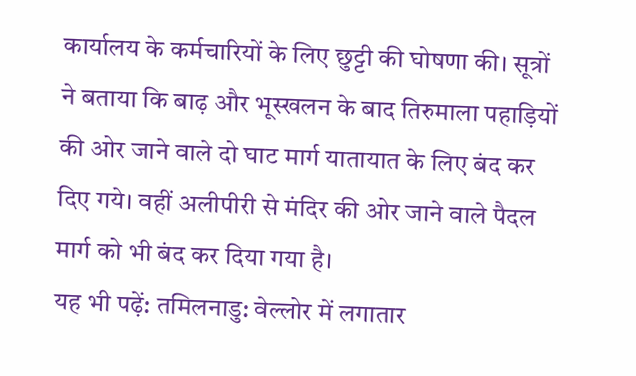कार्यालय के कर्मचारियों के लिए छुट्टी की घोषणा की। सूत्रों ने बताया कि बाढ़ और भूस्खलन के बाद तिरुमाला पहाड़ियों की ओर जाने वाले दो घाट मार्ग यातायात के लिए बंद कर दिए गये। वहीं अलीपीरी से मंदिर की ओर जाने वाले पैदल मार्ग को भी बंद कर दिया गया है।
यह भी पढ़ें: तमिलनाडु: वेल्लोर में लगातार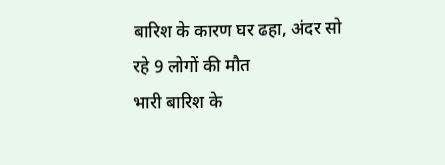बारिश के कारण घर ढहा, अंदर सो रहे 9 लोगों की मौत
भारी बारिश के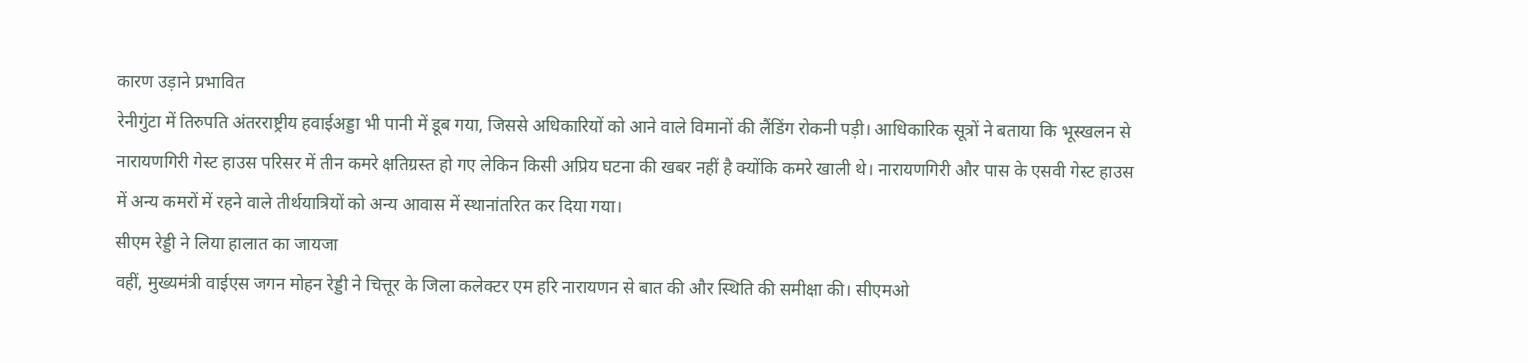कारण उड़ाने प्रभावित
रेनीगुंटा में तिरुपति अंतरराष्ट्रीय हवाईअड्डा भी पानी में डूब गया, जिससे अधिकारियों को आने वाले विमानों की लैंडिंग रोकनी पड़ी। आधिकारिक सूत्रों ने बताया कि भूस्खलन से नारायणगिरी गेस्ट हाउस परिसर में तीन कमरे क्षतिग्रस्त हो गए लेकिन किसी अप्रिय घटना की खबर नहीं है क्योंकि कमरे खाली थे। नारायणगिरी और पास के एसवी गेस्ट हाउस में अन्य कमरों में रहने वाले तीर्थयात्रियों को अन्य आवास में स्थानांतरित कर दिया गया।
सीएम रेड्डी ने लिया हालात का जायजा
वहीं, मुख्यमंत्री वाईएस जगन मोहन रेड्डी ने चित्तूर के जिला कलेक्टर एम हरि नारायणन से बात की और स्थिति की समीक्षा की। सीएमओ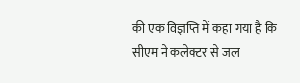की एक विज्ञप्ति में कहा गया है कि सीएम ने कलेक्टर से जल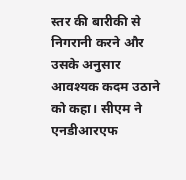स्तर की बारीकी से निगरानी करने और उसके अनुसार आवश्यक कदम उठाने को कहा। सीएम ने एनडीआरएफ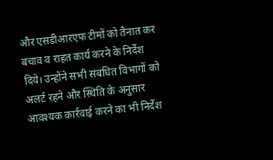और एसडीआरएफ टीमों को तैनात कर बचाव व राहत कार्य करने के निर्देश दिये। उन्होंने सभी संबंधित विभागों को अलर्ट रहने और स्थिति के अनुसार आवश्यक कार्रवाई करने का भी निर्देश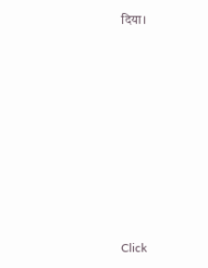दिया।












Click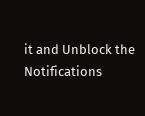it and Unblock the Notifications